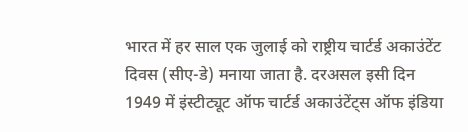भारत में हर साल एक जुलाई को राष्ट्रीय चार्टर्ड अकाउंटेंट दिवस (सीए-डे) मनाया जाता है. दरअसल इसी दिन 1949 में इंस्टीट्यूट ऑफ चार्टर्ड अकाउंटेंट्स ऑफ इंडिया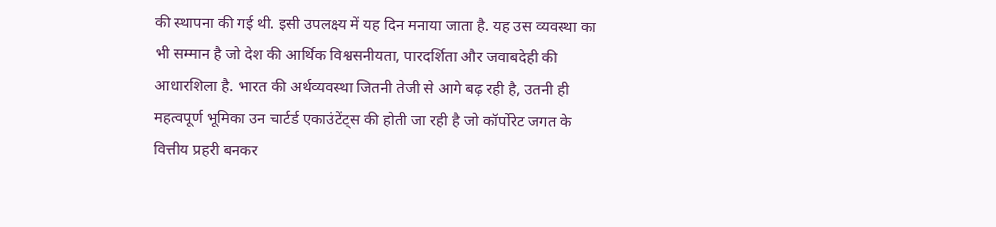की स्थापना की गई थी. इसी उपलक्ष्य में यह दिन मनाया जाता है. यह उस व्यवस्था का भी सम्मान है जो देश की आर्थिक विश्वसनीयता, पारदर्शिता और जवाबदेही की आधारशिला है. भारत की अर्थव्यवस्था जितनी तेजी से आगे बढ़ रही है, उतनी ही महत्वपूर्ण भूमिका उन चार्टर्ड एकाउंटेंट्स की होती जा रही है जो कॉर्पोरेट जगत के वित्तीय प्रहरी बनकर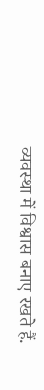व्यवस्था में विश्वास बनाए रखते हैं.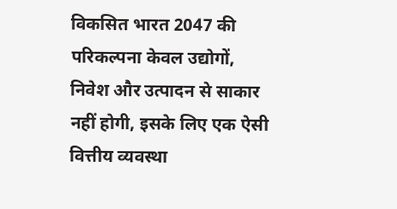विकसित भारत 2047 की परिकल्पना केवल उद्योगों, निवेश और उत्पादन से साकार नहीं होगी, इसके लिए एक ऐसी वित्तीय व्यवस्था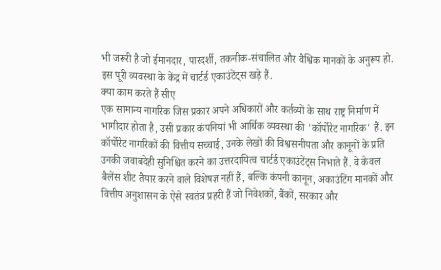भी जरूरी है जो ईमानदार, पारदर्शी, तकनीक-संचालित और वैश्विक मानकों के अनुरूप हो. इस पूरी व्यवस्था के केंद्र में चार्टर्ड एकाउंटेंट्स खड़े हैं.
क्या काम करते हैं सीए
एक सामान्य नागरिक जिस प्रकार अपने अधिकारों और कर्तव्यों के साथ राष्ट्र निर्माण में भागीदार होता है, उसी प्रकार कंपनियां भी आर्थिक व्यवस्था की 'कॉर्पोरेट नागरिक' हैं. इन कॉर्पोरेट नागरिकों की वित्तीय सच्चाई, उनके लेखों की विश्वसनीयता और कानूनों के प्रति उनकी जवाबदेही सुनिश्चित करने का उत्तरदायित्व चार्टर्ड एकाउंटेंट्स निभाते हैं. वे केवल बैलेंस शीट तैयार करने वाले विशेषज्ञ नहीं हैं, बल्कि कंपनी कानून, अकाउंटिंग मानकों और वित्तीय अनुशासन के ऐसे स्वतंत्र प्रहरी हैं जो निवेशकों, बैंकों, सरकार और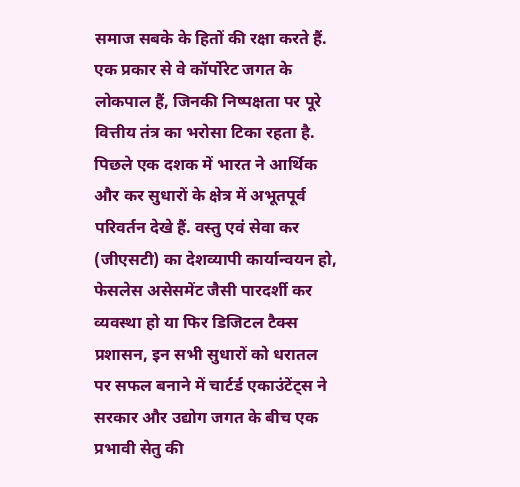समाज सबके के हितों की रक्षा करते हैं. एक प्रकार से वे कॉर्पोरेट जगत के लोकपाल हैं, जिनकी निष्पक्षता पर पूरे वित्तीय तंत्र का भरोसा टिका रहता है.
पिछले एक दशक में भारत ने आर्थिक और कर सुधारों के क्षेत्र में अभूतपूर्व परिवर्तन देखे हैं. वस्तु एवं सेवा कर (जीएसटी) का देशव्यापी कार्यान्वयन हो, फेसलेस असेसमेंट जैसी पारदर्शी कर व्यवस्था हो या फिर डिजिटल टैक्स प्रशासन, इन सभी सुधारों को धरातल पर सफल बनाने में चार्टर्ड एकाउंटेंट्स ने सरकार और उद्योग जगत के बीच एक प्रभावी सेतु की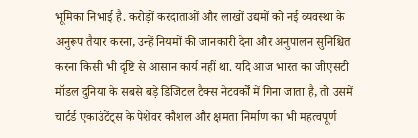भूमिका निभाई है. करोड़ों करदाताओं और लाखों उद्यमों को नई व्यवस्था के अनुरूप तैयार करना, उन्हें नियमों की जानकारी देना और अनुपालन सुनिश्चित करना किसी भी दृष्टि से आसान कार्य नहीं था. यदि आज भारत का जीएसटी मॉडल दुनिया के सबसे बड़े डिजिटल टैक्स नेटवर्कों में गिना जाता है, तो उसमें चार्टर्ड एकाउंटेंट्स के पेशेवर कौशल और क्षमता निर्माण का भी महत्वपूर्ण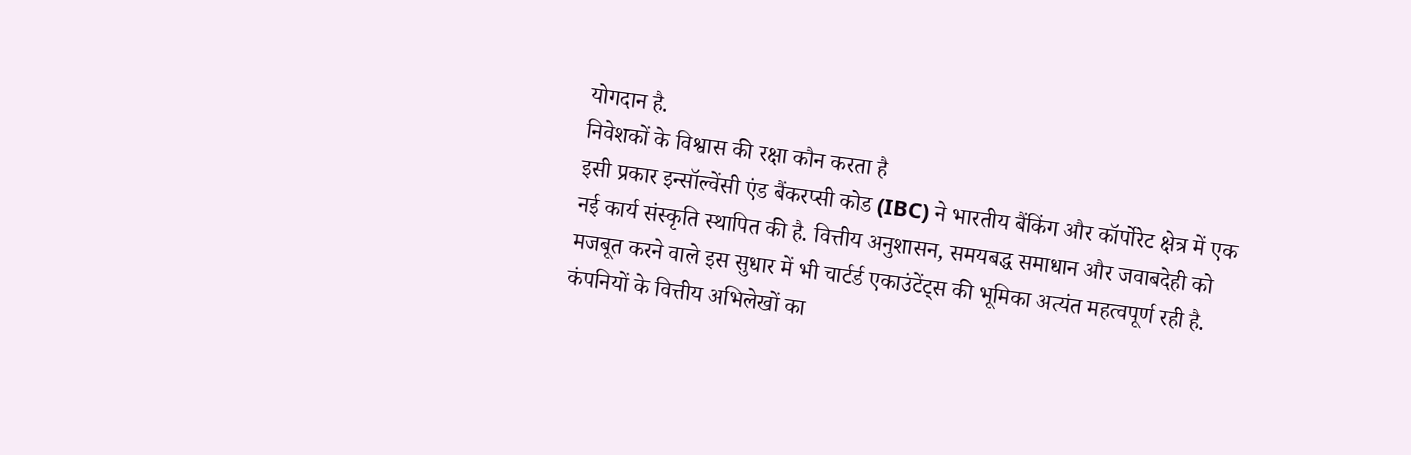योगदान है.
निवेशकों के विश्वास की रक्षा कौन करता है
इसी प्रकार इन्सॉल्वेंसी एंड बैंकरप्सी कोड (IBC) ने भारतीय बैंकिंग और कॉर्पोरेट क्षेत्र में एक नई कार्य संस्कृति स्थापित की है. वित्तीय अनुशासन, समयबद्ध समाधान और जवाबदेही को मजबूत करने वाले इस सुधार में भी चार्टर्ड एकाउंटेंट्स की भूमिका अत्यंत महत्वपूर्ण रही है. कंपनियों के वित्तीय अभिलेखों का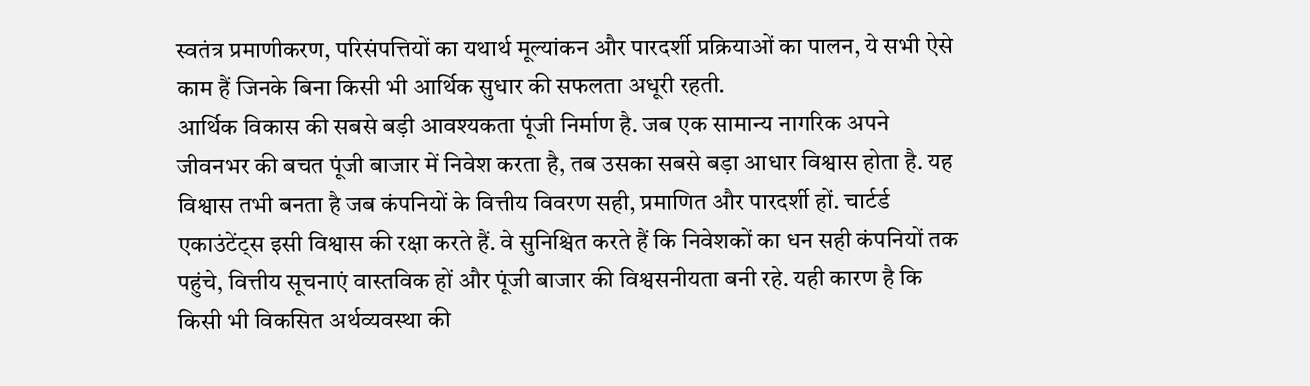स्वतंत्र प्रमाणीकरण, परिसंपत्तियों का यथार्थ मूल्यांकन और पारदर्शी प्रक्रियाओं का पालन, ये सभी ऐसे काम हैं जिनके बिना किसी भी आर्थिक सुधार की सफलता अधूरी रहती.
आर्थिक विकास की सबसे बड़ी आवश्यकता पूंजी निर्माण है. जब एक सामान्य नागरिक अपने जीवनभर की बचत पूंजी बाजार में निवेश करता है, तब उसका सबसे बड़ा आधार विश्वास होता है. यह विश्वास तभी बनता है जब कंपनियों के वित्तीय विवरण सही, प्रमाणित और पारदर्शी हों. चार्टर्ड एकाउंटेंट्स इसी विश्वास की रक्षा करते हैं. वे सुनिश्चित करते हैं कि निवेशकों का धन सही कंपनियों तक पहुंचे, वित्तीय सूचनाएं वास्तविक हों और पूंजी बाजार की विश्वसनीयता बनी रहे. यही कारण है कि किसी भी विकसित अर्थव्यवस्था की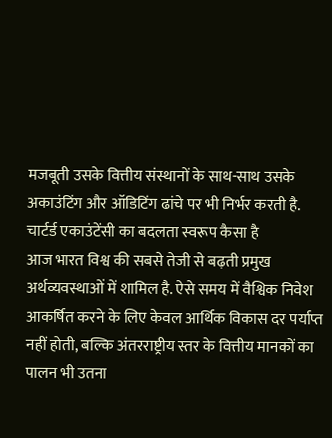मजबूती उसके वित्तीय संस्थानों के साथ-साथ उसके अकाउंटिंग और ऑडिटिंग ढांचे पर भी निर्भर करती है.
चार्टर्ड एकाउंटेंसी का बदलता स्वरूप कैसा है
आज भारत विश्व की सबसे तेजी से बढ़ती प्रमुख अर्थव्यवस्थाओं में शामिल है. ऐसे समय में वैश्विक निवेश आकर्षित करने के लिए केवल आर्थिक विकास दर पर्याप्त नहीं होती, बल्कि अंतरराष्ट्रीय स्तर के वित्तीय मानकों का पालन भी उतना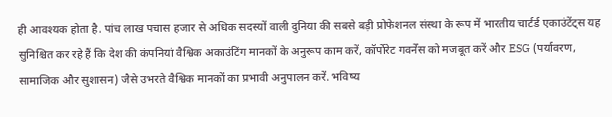ही आवश्यक होता है. पांच लाख पचास हजार से अधिक सदस्यों वाली दुनिया की सबसे बड़ी प्रोफेशनल संस्था के रूप में भारतीय चार्टर्ड एकाउंटेंट्स यह सुनिश्चित कर रहे हैं कि देश की कंपनियां वैश्विक अकाउंटिंग मानकों के अनुरूप काम करें, कॉर्पोरेट गवर्नेंस को मजबूत करें और ESG (पर्यावरण, सामाजिक और सुशासन) जैसे उभरते वैश्विक मानकों का प्रभावी अनुपालन करें. भविष्य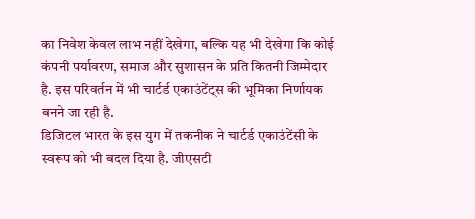का निवेश केवल लाभ नहीं देखेगा, बल्कि यह भी देखेगा कि कोई कंपनी पर्यावरण, समाज और सुशासन के प्रति कितनी जिम्मेदार है. इस परिवर्तन में भी चार्टर्ड एकाउंटेंट्स की भूमिका निर्णायक बनने जा रही है.
डिजिटल भारत के इस युग में तकनीक ने चार्टर्ड एकाउंटेंसी के स्वरूप को भी बदल दिया है. जीएसटी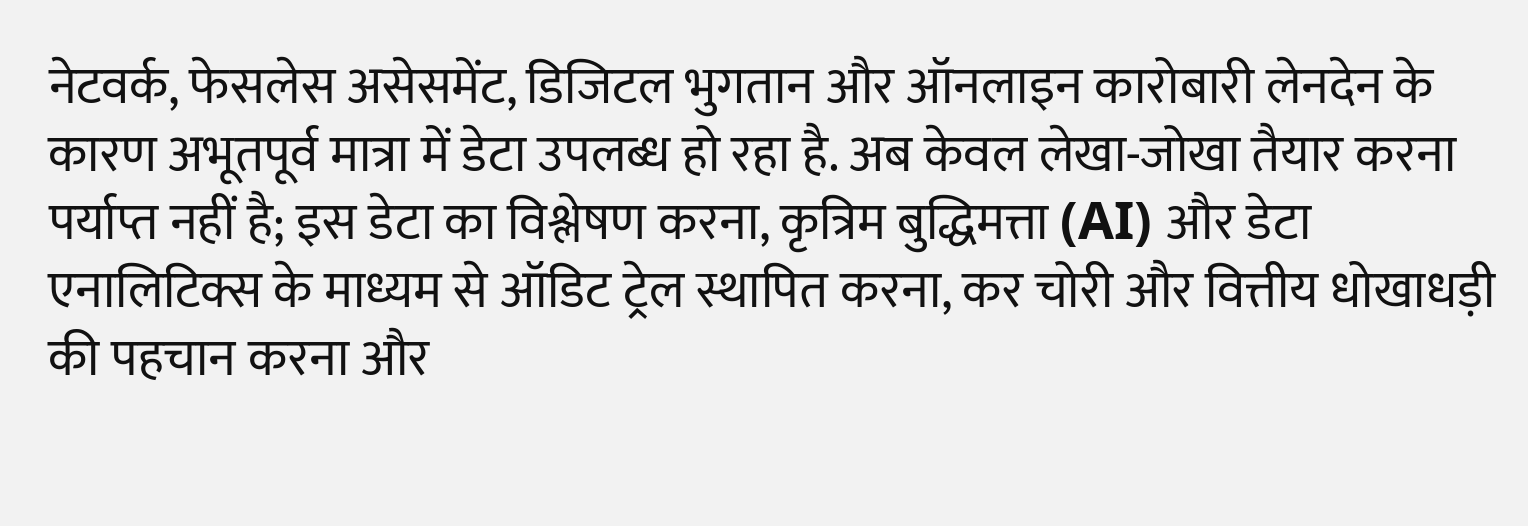नेटवर्क, फेसलेस असेसमेंट, डिजिटल भुगतान और ऑनलाइन कारोबारी लेनदेन के कारण अभूतपूर्व मात्रा में डेटा उपलब्ध हो रहा है. अब केवल लेखा-जोखा तैयार करना पर्याप्त नहीं है; इस डेटा का विश्लेषण करना, कृत्रिम बुद्धिमत्ता (AI) और डेटा एनालिटिक्स के माध्यम से ऑडिट ट्रेल स्थापित करना, कर चोरी और वित्तीय धोखाधड़ी की पहचान करना और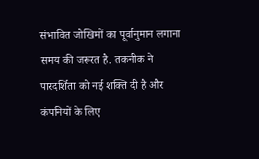संभावित जोखिमों का पूर्वानुमान लगाना समय की जरूरत है. तकनीक ने पारदर्शिता को नई शक्ति दी है और कंपनियों के लिए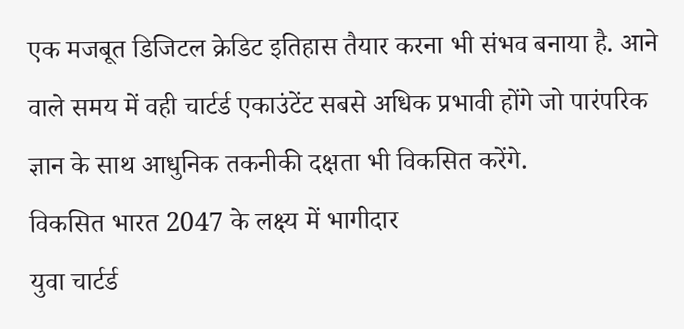एक मजबूत डिजिटल क्रेडिट इतिहास तैयार करना भी संभव बनाया है. आने वाले समय में वही चार्टर्ड एकाउंटेंट सबसे अधिक प्रभावी होंगे जो पारंपरिक ज्ञान के साथ आधुनिक तकनीकी दक्षता भी विकसित करेंगे.
विकसित भारत 2047 के लक्ष्य में भागीदार
युवा चार्टर्ड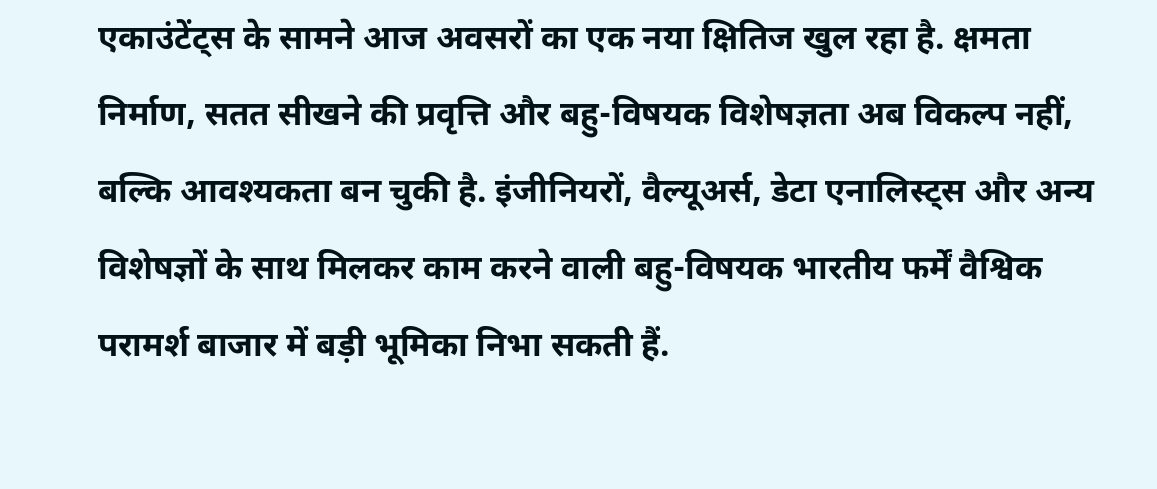एकाउंटेंट्स के सामने आज अवसरों का एक नया क्षितिज खुल रहा है. क्षमता निर्माण, सतत सीखने की प्रवृत्ति और बहु-विषयक विशेषज्ञता अब विकल्प नहीं, बल्कि आवश्यकता बन चुकी है. इंजीनियरों, वैल्यूअर्स, डेटा एनालिस्ट्स और अन्य विशेषज्ञों के साथ मिलकर काम करने वाली बहु-विषयक भारतीय फर्में वैश्विक परामर्श बाजार में बड़ी भूमिका निभा सकती हैं.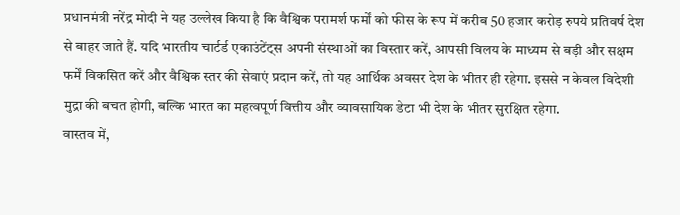प्रधानमंत्री नरेंद्र मोदी ने यह उल्लेख किया है कि वैश्विक परामर्श फर्मों को फीस के रूप में करीब 50 हजार करोड़ रुपये प्रतिवर्ष देश से बाहर जाते हैं. यदि भारतीय चार्टर्ड एकाउंटेंट्स अपनी संस्थाओं का विस्तार करें, आपसी विलय के माध्यम से बड़ी और सक्षम फर्में विकसित करें और वैश्विक स्तर की सेवाएं प्रदान करें, तो यह आर्थिक अवसर देश के भीतर ही रहेगा. इससे न केवल विदेशी मुद्रा की बचत होगी, बल्कि भारत का महत्वपूर्ण वित्तीय और व्यावसायिक डेटा भी देश के भीतर सुरक्षित रहेगा.
वास्तव में,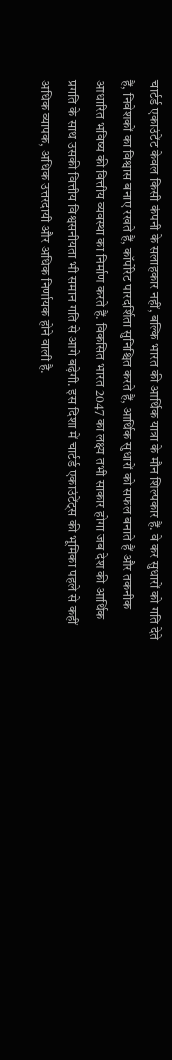चार्टर्ड एकाउंटेंट केवल किसी कंपनी के सलाहकार नहीं, बल्कि भारत की आर्थिक यात्रा के मौन शिल्पकार हैं. वे कर सुधारों को गति देते हैं, निवेशकों का विश्वास बनाए रखते हैं, कॉर्पोरेट पारदर्शिता सुनिश्चित करते हैं, आर्थिक सुधारों को सफल बनाते हैं और तकनीक आधारित भविष्य की वित्तीय व्यवस्था का निर्माण करते हैं. विकसित भारत 2047 का लक्ष्य तभी साकार होगा जब देश की आर्थिक प्रगति के साथ उसकी वित्तीय विश्वसनीयता भी समान गति से आगे बढ़ेगी. इस दिशा में चार्टर्ड एकाउंटेंट्स की भूमिका पहले से कहीं अधिक व्यापक, अधिक उत्तरदायी और अधिक निर्णायक होने वाली है.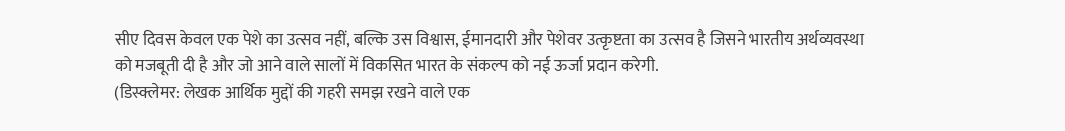सीए दिवस केवल एक पेशे का उत्सव नहीं, बल्कि उस विश्वास, ईमानदारी और पेशेवर उत्कृष्टता का उत्सव है जिसने भारतीय अर्थव्यवस्था को मजबूती दी है और जो आने वाले सालों में विकसित भारत के संकल्प को नई ऊर्जा प्रदान करेगी.
(डिस्क्लेमर: लेखक आर्थिक मुद्दों की गहरी समझ रखने वाले एक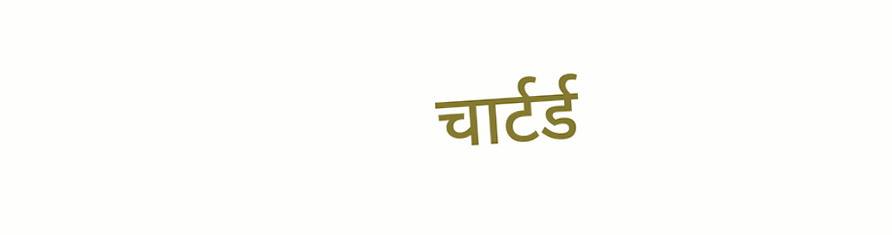चार्टर्ड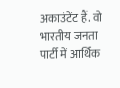अकाउंटेंट हैं. वो भारतीय जनता पार्टी में आर्थिक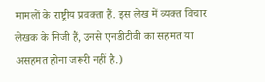मामलों के राष्ट्रीय प्रवक्ता हैं. इस लेख में व्यक्त विचार लेखक के निजी हैं, उनसे एनडीटीवी का सहमत या असहमत होना जरूरी नहीं है.)